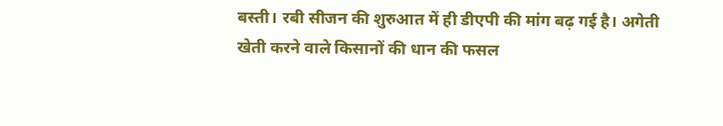बस्ती। रबी सीजन की शुरुआत में ही डीएपी की मांग बढ़ गई है। अगेती खेती करने वाले किसानों की धान की फसल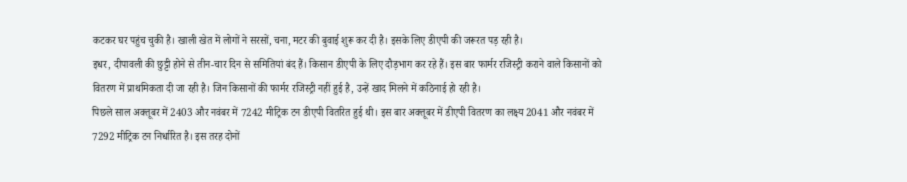कटकर घर पहुंच चुकी है। खाली खेत में लोगों ने सरसों, चना, मटर की बुवाई शुरू कर दी है। इसके लिए डीएपी की जरूरत पड़ रही है।
इधर, दीपावली की छुट्टी होने से तीन-चार दिन से समितियां बंद हैं। किसान डीएपी के लिए दौड़भाग कर रहे हैं। इस बार फार्मर रजिस्ट्री कराने वाले किसानों को वितरण में प्राथमिकता दी जा रही है। जिन किसानों की फार्मर रजिस्ट्री नहीं हुई है, उन्हें खाद मिलने में कठिनाई हो रही है।
पिछले साल अक्तूबर में 2403 और नवंबर में 7242 मीट्रिक टन डीएपी वितरित हुई थी। इस बार अक्तूबर में डीएपी वितरण का लक्ष्य 2041 और नवंबर में 7292 मीट्रिक टन निर्धारित है। इस तरह दोनों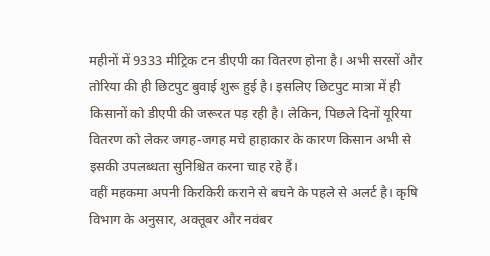महीनों में 9333 मीट्रिक टन डीएपी का वितरण होना है। अभी सरसों और तोरिया की ही छिटपुट बुवाई शुरू हुई है। इसलिए छिटपुट मात्रा में ही किसानों को डीएपी की जरूरत पड़ रही है। लेकिन, पिछले दिनों यूरिया वितरण को लेकर जगह-जगह मचे हाहाकार के कारण किसान अभी से इसकी उपलब्धता सुनिश्चित करना चाह रहे हैं।
वहीं महकमा अपनी किरकिरी कराने से बचने के पहले से अलर्ट है। कृषि विभाग के अनुसार, अक्तूबर और नवंबर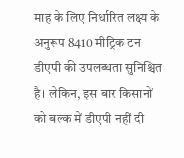माह के लिए निर्धारित लक्ष्य के अनुरूप 8410 मीट्रिक टन डीएपी की उपलब्धता सुनिश्चित है। लेकिन, इस बार किसानों को बल्क में डीएपी नहीं दी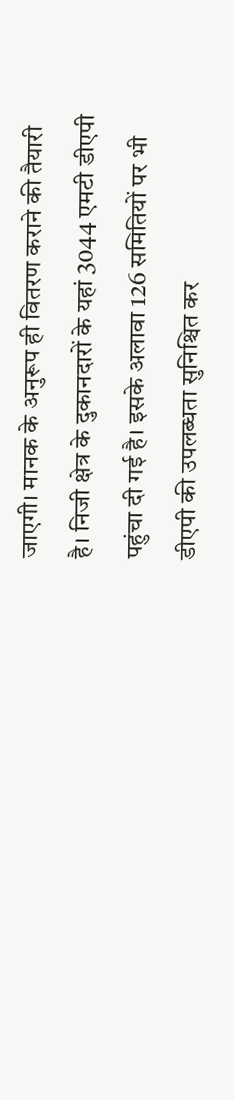जाएगी। मानक के अनुरूप ही वितरण कराने की तैयारी है। निजी क्षेत्र के दुकानदारों के यहां 3044 एमटी डीएपी पहुंचा दी गई है। इसके अलावा 126 समितियों पर भी डीएपी की उपलब्धता सुनिश्चित कर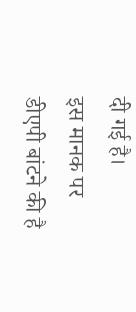दी गई है।
इस मानक पर डीएपी बांटने की है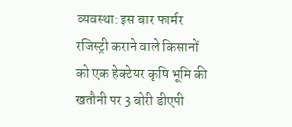व्यवस्था: इस बार फार्मर रजिस्ट्री कराने वाले किसानों को एक हेक्टेयर कृषि भूमि की खतौनी पर 3 बोरी डीएपी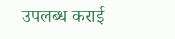उपलब्ध कराई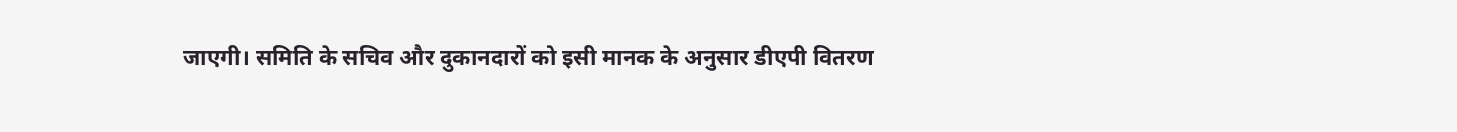जाएगी। समिति के सचिव और दुकानदारों को इसी मानक के अनुसार डीएपी वितरण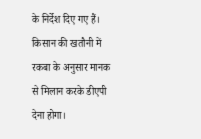के निर्देश दिए गए हैं। किसान की खतौनी में रकबा के अनुसार मानक से मिलान करके डीएपी देना होगा।